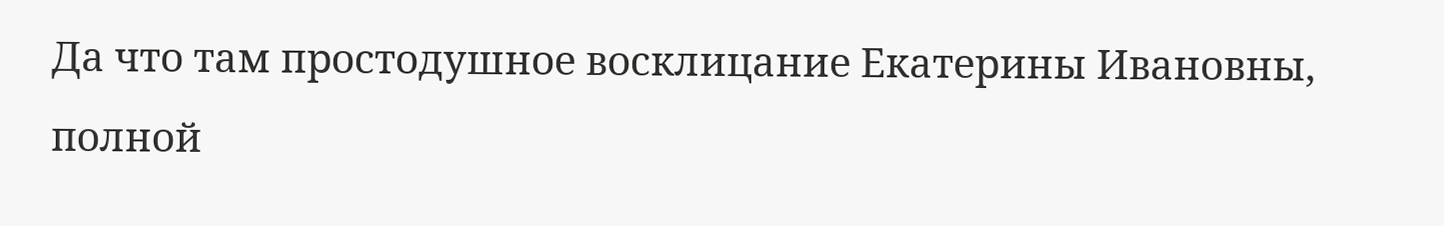Да что там простодушное восклицание Екатерины Ивановны, полной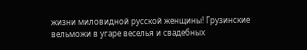жизни миловидной русской женщины! Грузинские вельможи в угаре веселья и свадебных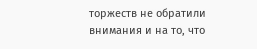торжеств не обратили внимания и на то, что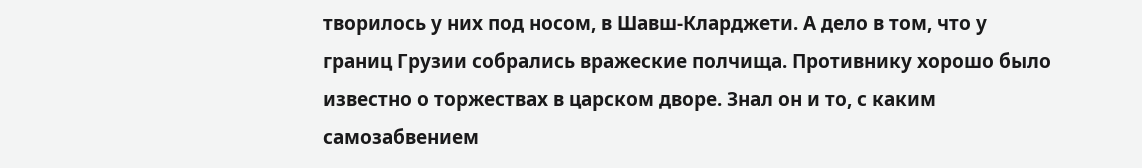творилось у них под носом, в Шавш-Кларджети. А дело в том, что у границ Грузии собрались вражеские полчища. Противнику хорошо было известно о торжествах в царском дворе. Знал он и то, с каким самозабвением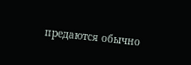предаются обычно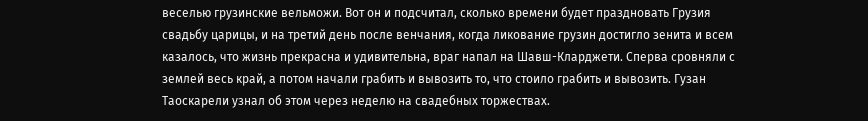веселью грузинские вельможи. Вот он и подсчитал, сколько времени будет праздновать Грузия свадьбу царицы, и на третий день после венчания, когда ликование грузин достигло зенита и всем казалось, что жизнь прекрасна и удивительна, враг напал на Шавш-Кларджети. Сперва сровняли с землей весь край, а потом начали грабить и вывозить то, что стоило грабить и вывозить. Гузан Таоскарели узнал об этом через неделю на свадебных торжествах.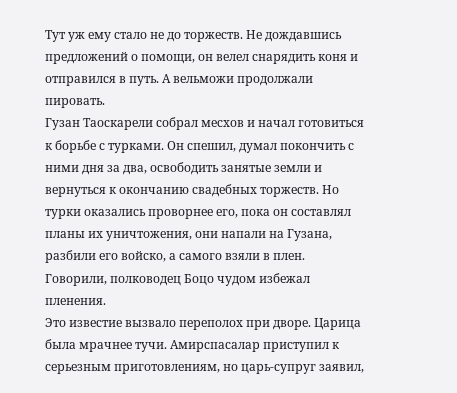Тут уж ему стало не до торжеств. Не дождавшись предложений о помощи, он велел снарядить коня и отправился в путь. А вельможи продолжали пировать.
Гузан Таоскарели собрал месхов и начал готовиться к борьбе с турками. Он спешил, думал покончить с ними дня за два, освободить занятые земли и вернуться к окончанию свадебных торжеств. Но турки оказались проворнее его, пока он составлял планы их уничтожения, они напали на Гузана, разбили его войско, а самого взяли в плен. Говорили, полководец Боцо чудом избежал пленения.
Это известие вызвало переполох при дворе. Царица была мрачнее тучи. Амирспасалар приступил к серьезным приготовлениям, но царь-супруг заявил,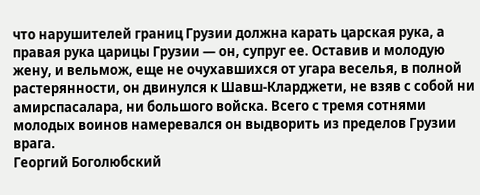что нарушителей границ Грузии должна карать царская рука, а правая рука царицы Грузии — он, супруг ее. Оставив и молодую жену, и вельмож, еще не очухавшихся от угара веселья, в полной растерянности, он двинулся к Шавш-Кларджети, не взяв с собой ни амирспасалара, ни большого войска. Всего с тремя сотнями молодых воинов намеревался он выдворить из пределов Грузии врага.
Георгий Боголюбский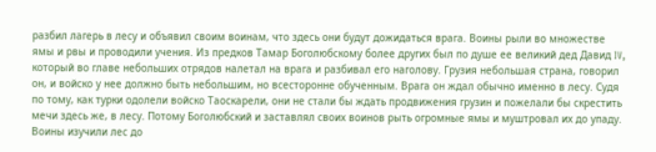разбил лагерь в лесу и объявил своим воинам, что здесь они будут дожидаться врага. Воины рыли во множестве ямы и рвы и проводили учения. Из предков Тамар Боголюбскому более других был по душе ее великий дед Давид IV, который во главе небольших отрядов налетал на врага и разбивал его наголову. Грузия небольшая страна, говорил он, и войско у нее должно быть небольшим, но всесторонне обученным. Врага он ждал обычно именно в лесу. Судя по тому, как турки одолели войско Таоскарели, они не стали бы ждать продвижения грузин и пожелали бы скрестить мечи здесь же, в лесу. Потому Боголюбский и заставлял своих воинов рыть огромные ямы и муштровал их до упаду. Воины изучили лес до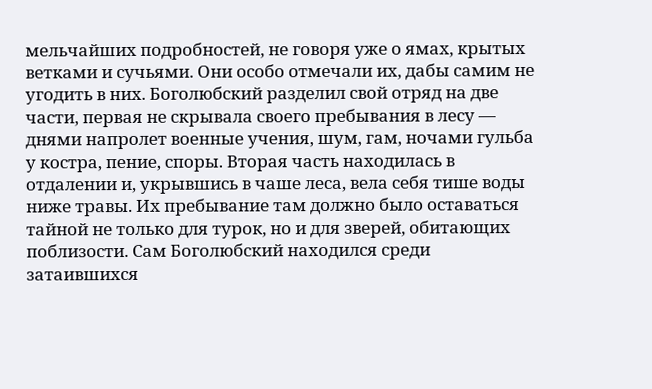мельчайших подробностей, не говоря уже о ямах, крытых ветками и сучьями. Они особо отмечали их, дабы самим не угодить в них. Боголюбский разделил свой отряд на две части, первая не скрывала своего пребывания в лесу — днями напролет военные учения, шум, гам, ночами гульба у костра, пение, споры. Вторая часть находилась в отдалении и, укрывшись в чаше леса, вела себя тише воды ниже травы. Их пребывание там должно было оставаться тайной не только для турок, но и для зверей, обитающих поблизости. Сам Боголюбский находился среди затаившихся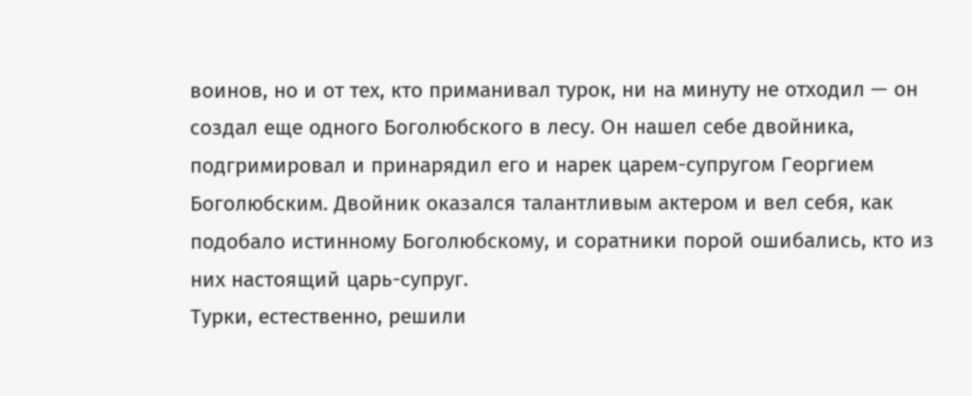воинов, но и от тех, кто приманивал турок, ни на минуту не отходил — он создал еще одного Боголюбского в лесу. Он нашел себе двойника, подгримировал и принарядил его и нарек царем-супругом Георгием Боголюбским. Двойник оказался талантливым актером и вел себя, как подобало истинному Боголюбскому, и соратники порой ошибались, кто из них настоящий царь-супруг.
Турки, естественно, решили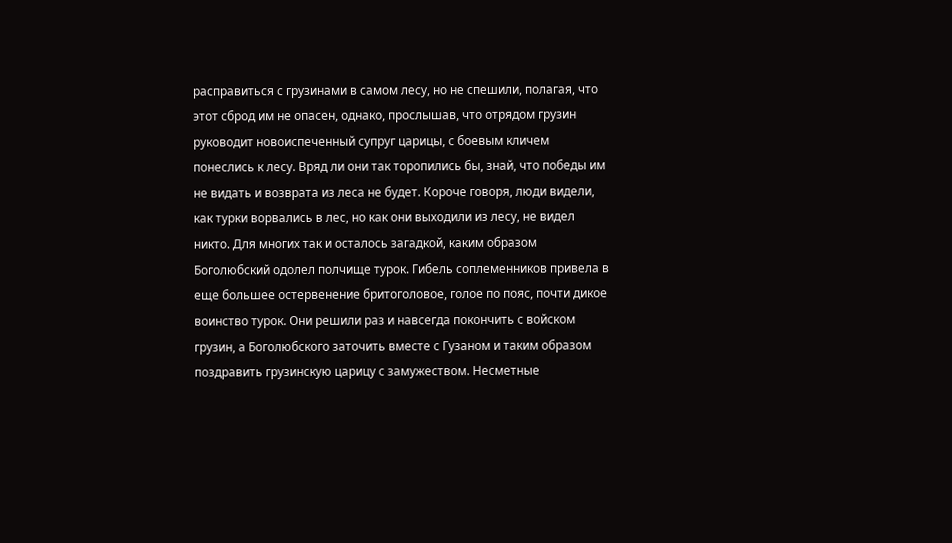расправиться с грузинами в самом лесу, но не спешили, полагая, что этот сброд им не опасен, однако, прослышав, что отрядом грузин руководит новоиспеченный супруг царицы, с боевым кличем понеслись к лесу. Вряд ли они так торопились бы, знай, что победы им не видать и возврата из леса не будет. Короче говоря, люди видели, как турки ворвались в лес, но как они выходили из лесу, не видел никто. Для многих так и осталось загадкой, каким образом Боголюбский одолел полчище турок. Гибель соплеменников привела в еще большее остервенение бритоголовое, голое по пояс, почти дикое воинство турок. Они решили раз и навсегда покончить с войском грузин, а Боголюбского заточить вместе с Гузаном и таким образом поздравить грузинскую царицу с замужеством. Несметные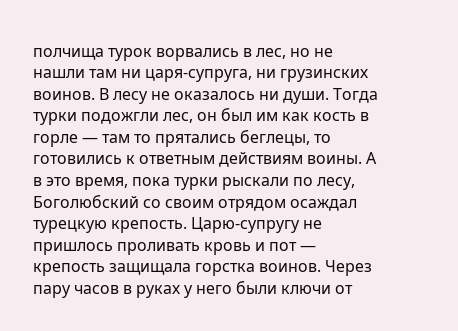полчища турок ворвались в лес, но не нашли там ни царя-супруга, ни грузинских воинов. В лесу не оказалось ни души. Тогда турки подожгли лес, он был им как кость в горле — там то прятались беглецы, то готовились к ответным действиям воины. А в это время, пока турки рыскали по лесу, Боголюбский со своим отрядом осаждал турецкую крепость. Царю-супругу не пришлось проливать кровь и пот — крепость защищала горстка воинов. Через пару часов в руках у него были ключи от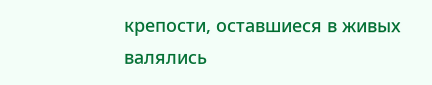крепости, оставшиеся в живых валялись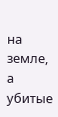на земле, а убитые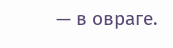— в овраге.